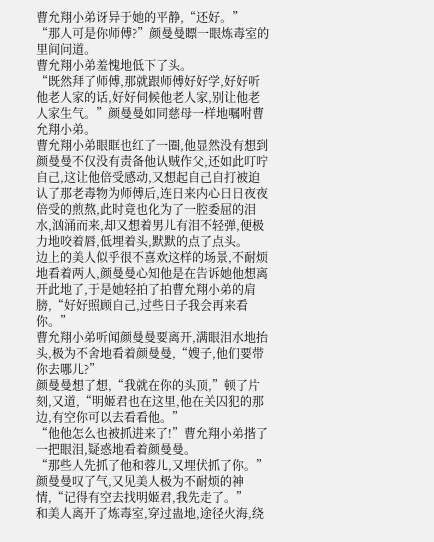曹允翔小弟讶异于她的平静,“还好。”
“那人可是你师傅?”颜曼曼瞟一眼炼毒室的里间问道。
曹允翔小弟羞愧地低下了头。
“既然拜了师傅,那就跟师傅好好学,好好听他老人家的话,好好伺候他老人家,别让他老人家生气。”颜曼曼如同慈母一样地嘱咐曹允翔小弟。
曹允翔小弟眼眶也红了一圈,他显然没有想到颜曼曼不仅没有责备他认贼作父,还如此叮咛自己,这让他倍受感动,又想起自己自打被迫认了那老毒物为师傅后,连日来内心日日夜夜倍受的煎熬,此时竟也化为了一腔委屈的泪水,汹涌而来,却又想着男儿有泪不轻弹,便极力地咬着唇,低埋着头,默默的点了点头。
边上的美人似乎很不喜欢这样的场景,不耐烦地看着两人,颜曼曼心知他是在告诉她他想离开此地了,于是她轻拍了拍曹允翔小弟的肩膀,“好好照顾自己,过些日子我会再来看你。”
曹允翔小弟听闻颜曼曼要离开,满眼泪水地抬头,极为不舍地看着颜曼曼,“嫂子,他们要带你去哪儿?”
颜曼曼想了想,“我就在你的头顶,”顿了片刻,又道,“明姬君也在这里,他在关囚犯的那边,有空你可以去看看他。”
“他他怎么也被抓进来了!”曹允翔小弟揩了一把眼泪,疑惑地看着颜曼曼。
“那些人先抓了他和蓉儿,又埋伏抓了你。”颜曼曼叹了气,又见美人极为不耐烦的神情,“记得有空去找明姬君,我先走了。”
和美人离开了炼毒室,穿过蛊地,途径火海,绕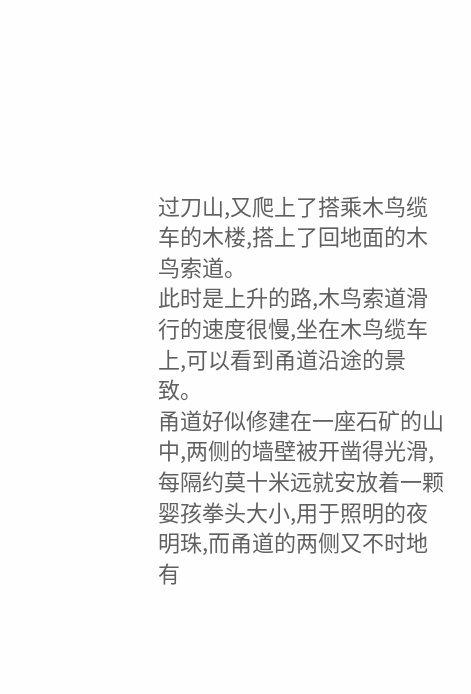过刀山,又爬上了搭乘木鸟缆车的木楼,搭上了回地面的木鸟索道。
此时是上升的路,木鸟索道滑行的速度很慢,坐在木鸟缆车上,可以看到甬道沿途的景致。
甬道好似修建在一座石矿的山中,两侧的墙壁被开凿得光滑,每隔约莫十米远就安放着一颗婴孩拳头大小,用于照明的夜明珠,而甬道的两侧又不时地有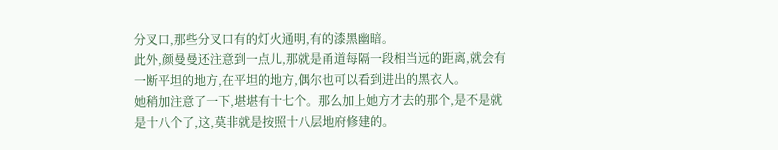分叉口,那些分叉口有的灯火通明,有的漆黑幽暗。
此外,颜曼曼还注意到一点儿,那就是甬道每隔一段相当远的距离,就会有一断平坦的地方,在平坦的地方,偶尔也可以看到进出的黑衣人。
她稍加注意了一下,堪堪有十七个。那么加上她方才去的那个,是不是就是十八个了,这,莫非就是按照十八层地府修建的。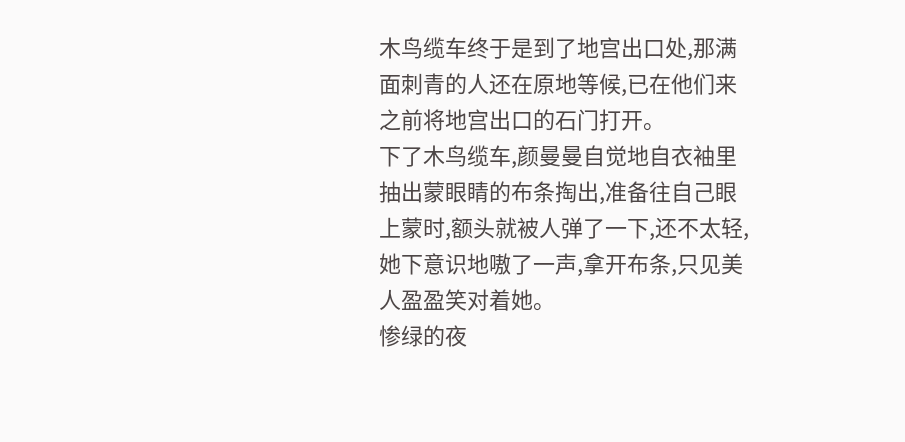木鸟缆车终于是到了地宫出口处,那满面刺青的人还在原地等候,已在他们来之前将地宫出口的石门打开。
下了木鸟缆车,颜曼曼自觉地自衣袖里抽出蒙眼睛的布条掏出,准备往自己眼上蒙时,额头就被人弹了一下,还不太轻,她下意识地嗷了一声,拿开布条,只见美人盈盈笑对着她。
惨绿的夜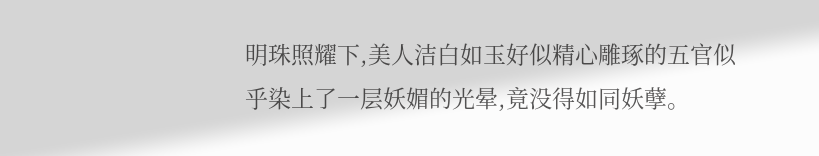明珠照耀下,美人洁白如玉好似精心雕琢的五官似乎染上了一层妖媚的光晕,竟没得如同妖孽。